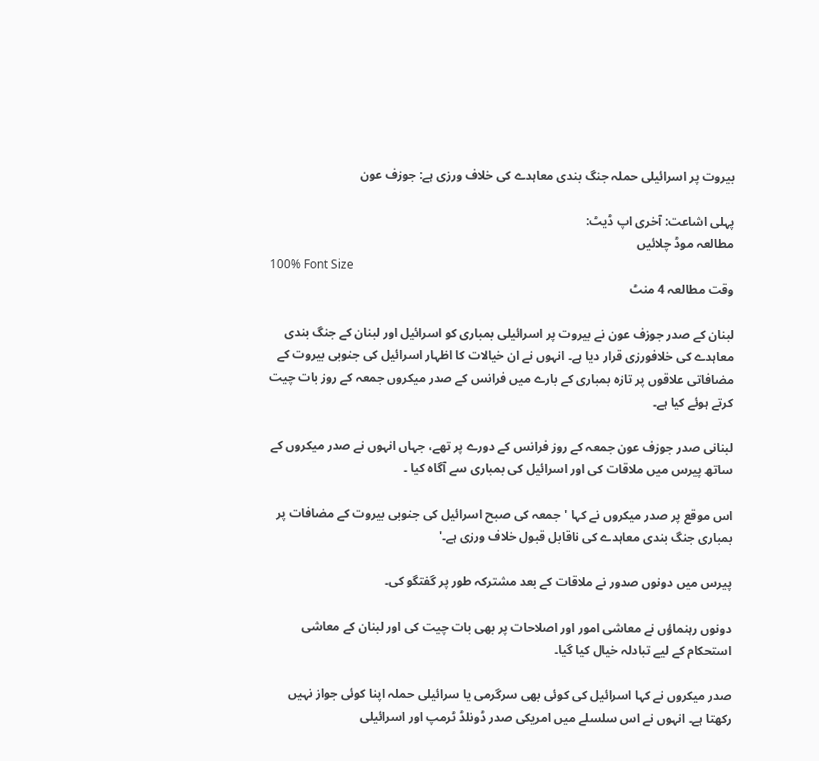بیروت پر اسرائیلی حملہ جنگ بندی معاہدے کی خلاف ورزی ہے: جوزف عون

پہلی اشاعت: آخری اپ ڈیٹ:
مطالعہ موڈ چلائیں
100% Font Size
وقت مطالعہ 4 منٹ

لبنان کے صدر جوزف عون نے بیروت پر اسرائیلی بمباری کو اسرائیل اور لبنان کے جنگ بندی معاہدے کی خلافورزی قرار دیا ہے۔ انہوں نے ان خیالات کا اظہار اسرائیل کی جنوبی بیروت کے مضافاتی علاقوں پر تازہ بمباری کے بارے میں فرانس کے صدر میکروں جمعہ کے روز بات چیت کرتے ہوئے کیا ہے۔

لبنانی صدر جوزف عون جمعہ کے روز فرانس کے دورے پر تھے، جہاں انہوں نے صدر میکروں کے ساتھ پیرس میں ملاقات کی اور اسرائیل کی بمباری سے آگاہ کیا ۔

اس موقع پر صدر میکروں نے کہا 'جمعہ کی صبح اسرائیل کی جنوبی بیروت کے مضافات پر بمباری جنگ بندی معاہدے کی ناقابل قبول خلاف ورزی ہے۔'

پیرس میں دونوں صدور نے ملاقات کے بعد مشترکہ طور پر گفتگو کی۔

دونوں رہنماؤں نے معاشی امور اور اصلاحات پر بھی بات چیت کی اور لبنان کے معاشی استحکام کے لیے تبادلہ خیال کیا گیا۔

صدر میکروں نے کہا اسرائیل کی کوئی بھی سرگرمی یا سرائیلی حملہ اپنا کوئی جواز نہیں رکھتا ہے۔ انہوں نے اس سلسلے میں امریکی صدر ڈونلڈ ٹرمپ اور اسرائیلی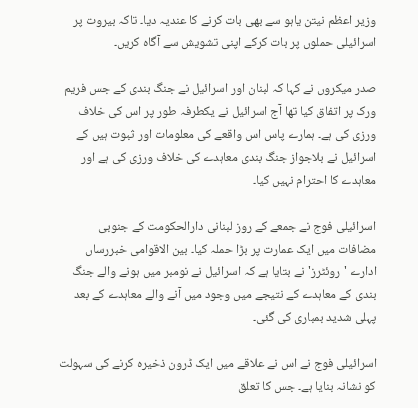وزیر اعظم نیتن یاہو سے بھی بات کرنے کا عندیہ دیا۔ تاکہ بیروت پر اسرائیلی حملوں پر بات کرکے اپنی تشویش سے آگاہ کریں۔

صدر میکروں نے کہا کہ لبنان اور اسرائیل نے جنگ بندی کے جس فریم ورک پر اتفاق کیا تھا آج اسرائیل نے یکطرفہ طور پر اس کی خلاف ورزی کی ہے۔ ہمارے پاس اس واقعے کی معلومات اور ثبوت ہیں کے اسرائیل نے بلاجواز جنگ بندی معاہدے کی خلاف ورزی کی ہے اور معاہدے کا احترام نہیں کیا۔

اسرائیلی فوج نے جمعے کے روز لبنانی دارالحکومت کے جنوبی مضافات میں ایک عمارت پر بڑا حملہ کیا۔ بین الاقوامی خبررساں ادارے 'روئٹرز' نے بتایا ہے کہ اسرائیل نے نومبر میں ہونے والے جنگ بندی کے معاہدے کے نتیجے میں وجود میں آنے والے معاہدے کے بعد پہلی شدید بمباری کی گئی۔

اسرائیلی فوج نے اس نے علاقے میں ایک ڈرون ذخیرہ کرنے کی سہولت کو نشانہ بنایا ہے۔ جس کا تعلق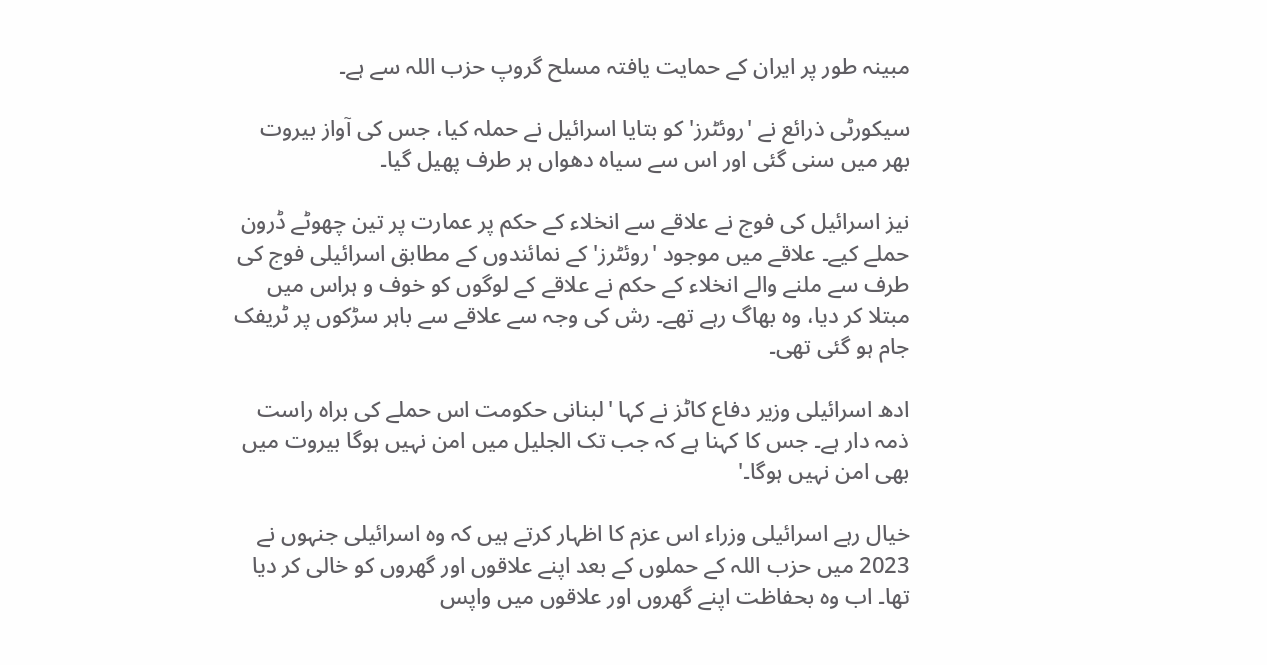مبینہ طور پر ایران کے حمایت یافتہ مسلح گروپ حزب اللہ سے ہے۔

سیکورٹی ذرائع نے 'روئٹرز' کو بتایا اسرائیل نے حملہ کیا، جس کی آواز بیروت بھر میں سنی گئی اور اس سے سیاہ دھواں ہر طرف پھیل گیا۔

نیز اسرائیل کی فوج نے علاقے سے انخلاء کے حکم پر عمارت پر تین چھوٹے ڈرون حملے کیے۔ علاقے میں موجود 'روئٹرز' کے نمائندوں کے مطابق اسرائیلی فوج کی طرف سے ملنے والے انخلاء کے حکم نے علاقے کے لوگوں کو خوف و ہراس میں مبتلا کر دیا، وہ بھاگ رہے تھے۔ رش کی وجہ سے علاقے سے باہر سڑکوں پر ٹریفک جام ہو گئی تھی۔

ادھ اسرائیلی وزیر دفاع کاٹز نے کہا 'لبنانی حکومت اس حملے کی براہ راست ذمہ دار ہے۔ جس کا کہنا ہے کہ جب تک الجلیل میں امن نہیں ہوگا بیروت میں بھی امن نہیں ہوگا۔'

خیال رہے اسرائیلی وزراء اس عزم کا اظہار کرتے ہیں کہ وہ اسرائیلی جنہوں نے 2023 میں حزب اللہ کے حملوں کے بعد اپنے علاقوں اور گھروں کو خالی کر دیا تھا۔ اب وہ بحفاظت اپنے گھروں اور علاقوں میں واپس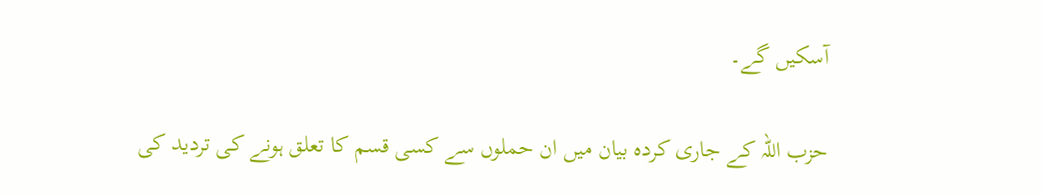آسکیں گے۔

حزب اللہ کے جاری کردہ بیان میں ان حملوں سے کسی قسم کا تعلق ہونے کی تردید کی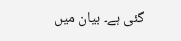گئی ہے۔ بیان میں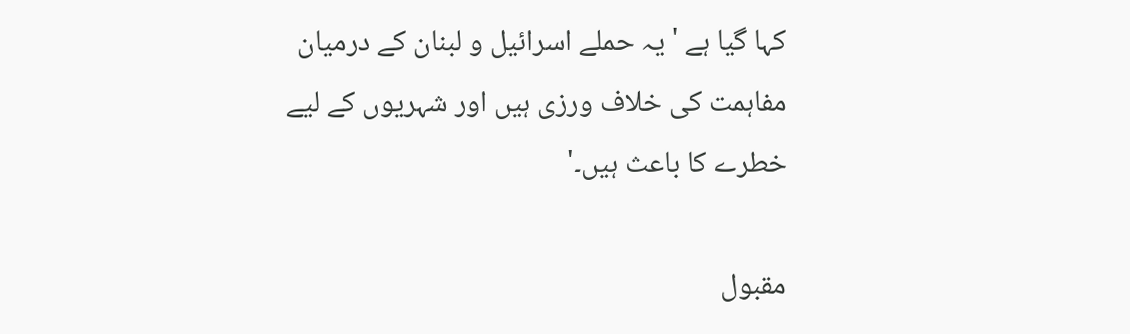کہا گیا ہے 'یہ حملے اسرائیل و لبنان کے درمیان مفاہمت کی خلاف ورزی ہیں اور شہریوں کے لیے خطرے کا باعث ہیں۔'

مقبول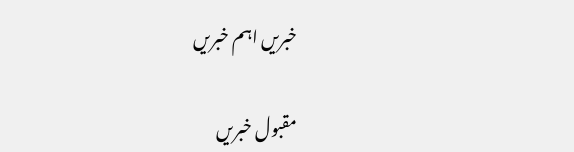خبریں اہم خبریں

مقبول خبریں